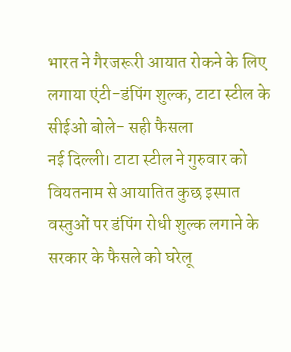भारत ने गैरजरूरी आयात रोकने के लिए लगाया एंटी-डंपिंग शुल्क, टाटा स्टील के सीईओ बोले- सही फैसला
नई दिल्ली। टाटा स्टील ने गुरुवार को वियतनाम से आयातित कुछ इस्पात वस्तुओं पर डंपिंग रोधी शुल्क लगाने के सरकार के फैसले को घरेलू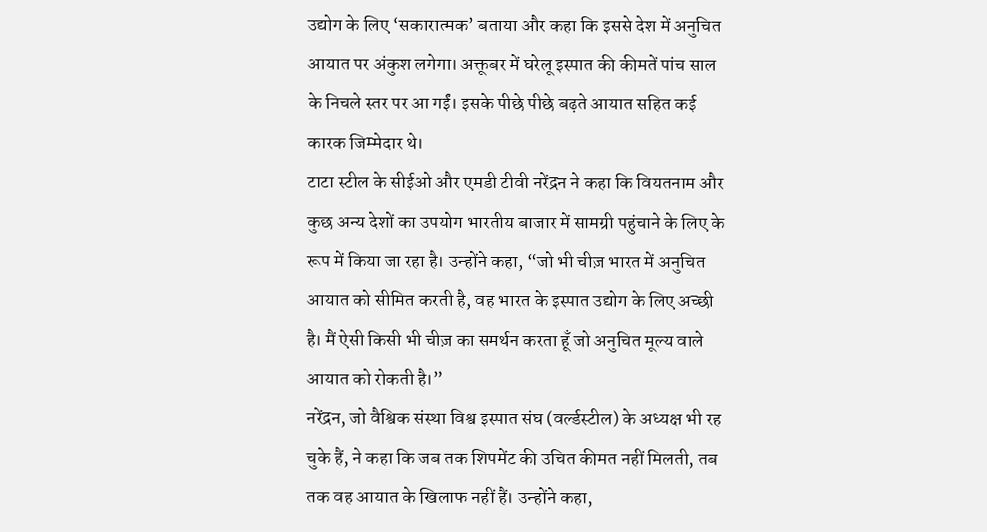उद्योग के लिए ‘सकारात्मक’ बताया और कहा कि इससे देश में अनुचित आयात पर अंकुश लगेगा। अक्तूबर में घरेलू इस्पात की कीमतें पांच साल के निचले स्तर पर आ गईं। इसके पीछे पीछे बढ़ते आयात सहित कई कारक जिम्मेदार थे।
टाटा स्टील के सीईओ और एमडी टीवी नरेंद्रन ने कहा कि वियतनाम और कुछ अन्य देशों का उपयोग भारतीय बाजार में सामग्री पहुंचाने के लिए के रूप में किया जा रहा है। उन्होंने कहा, “जो भी चीज़ भारत में अनुचित आयात को सीमित करती है, वह भारत के इस्पात उद्योग के लिए अच्छी है। मैं ऐसी किसी भी चीज़ का समर्थन करता हूँ जो अनुचित मूल्य वाले आयात को रोकती है।”
नरेंद्रन, जो वैश्विक संस्था विश्व इस्पात संघ (वर्ल्डस्टील) के अध्यक्ष भी रह चुके हैं, ने कहा कि जब तक शिपमेंट की उचित कीमत नहीं मिलती, तब तक वह आयात के खिलाफ नहीं हैं। उन्होंने कहा,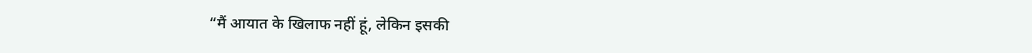“मैं आयात के खिलाफ नहीं हूं, लेकिन इसकी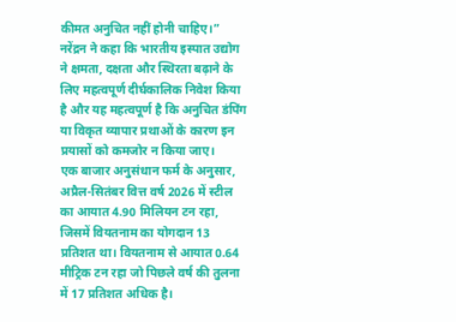कीमत अनुचित नहीं होनी चाहिए।”
नरेंद्रन ने कहा कि भारतीय इस्पात उद्योग ने क्षमता, दक्षता और स्थिरता बढ़ाने के लिए महत्वपूर्ण दीर्घकालिक निवेश किया है और यह महत्वपूर्ण है कि अनुचित डंपिंग या विकृत व्यापार प्रथाओं के कारण इन प्रयासों को कमजोर न किया जाए।
एक बाजार अनुसंधान फर्म के अनुसार, अप्रैल-सितंबर वित्त वर्ष 2026 में स्टील का आयात 4.90 मिलियन टन रहा, जिसमें वियतनाम का योगदान 13 प्रतिशत था। वियतनाम से आयात 0.64 मीट्रिक टन रहा जो पिछले वर्ष की तुलना में 17 प्रतिशत अधिक है।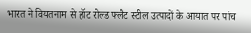भारत ने वियतनाम से हॉट रोल्ड फ्लैट स्टील उत्पादों के आयात पर पांच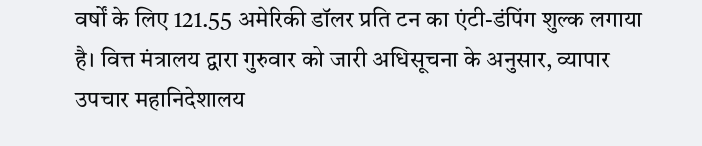वर्षों के लिए 121.55 अमेरिकी डॉलर प्रति टन का एंटी-डंपिंग शुल्क लगाया है। वित्त मंत्रालय द्वारा गुरुवार को जारी अधिसूचना के अनुसार, व्यापार उपचार महानिदेशालय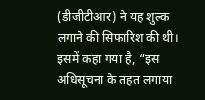(डीजीटीआर) ने यह शुल्क लगाने की सिफारिश की थी। इसमें कहा गया है, “इस अधिसूचना के तहत लगाया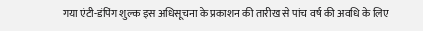गया एंटी-डंपिंग शुल्क इस अधिसूचना के प्रकाशन की तारीख से पांच वर्ष की अवधि के लिए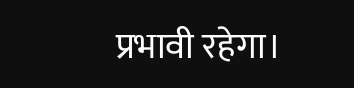प्रभावी रहेगा।